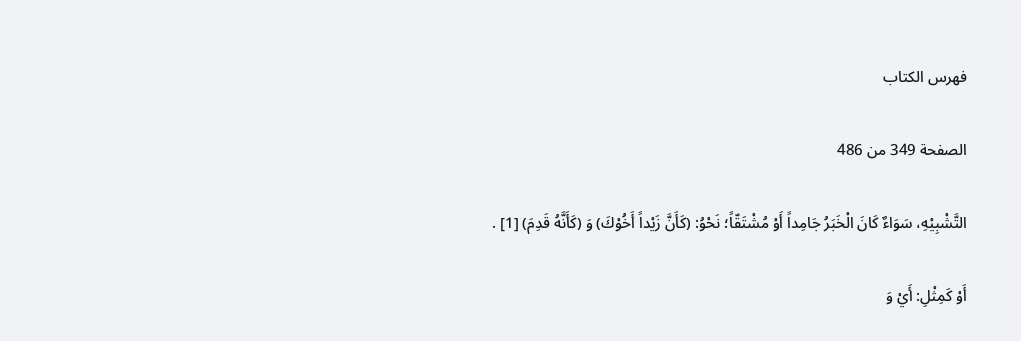فهرس الكتاب

الصفحة 349 من 486

التَّشْبِيْهِ، سَوَاءٌ كَانَ الْخَبَرُ جَامِداً أَوْ مُشْتَقّاً؛ نَحْوُ: (كَأَنَّ زَيْداً أَخُوْكَ) وَ (كَأَنَّهُ قَدِمَ) [1] .

أَوْ كَمِثْلِ: أَيْ وَ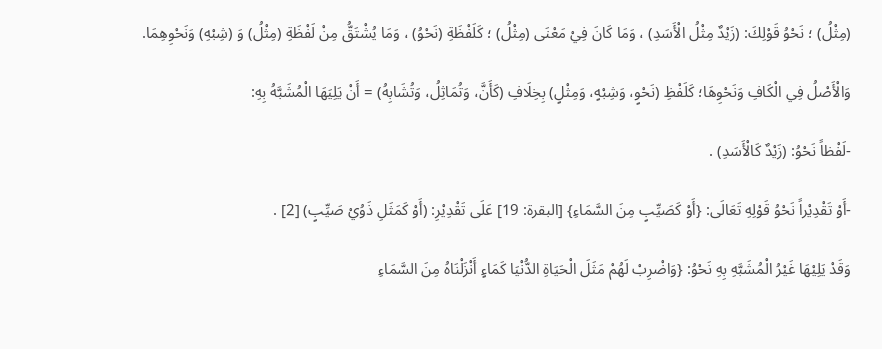(مِثْلُ) ؛ نَحْوُ قَوْلِكَ: (زَيْدٌ مِثْلُ الْأَسَدِ) ، وَمَا كَانَ فِيْ مَعْنَى (مِثْلُ) ؛ كَلَفْظَةِ (نَحْوُ) ، وَمَا يُشْتَقُّ مِنْ لَفْظَةِ (مِثْلُ) وَ (شِبْهِ) وَنَحْوِهِمَا.

وَالْأَصْلُ فِي الْكَافِ وَنَحْوِهَا؛ كَلَفْظِ (نَحْوٍ، وَشِبْهٍ، وَمِثْلٍ) بِخِلَافِ (كَأَنَّ، وَتُمَاثِلُ، وَتُشَابِهُ) = أَنْ يَلِيَهَا الْمُشَبَّهُ بِهِ:

-لَفْظاً نَحْوُ: (زَيْدٌ كَالْأَسَدِ) .

-أَوْ تَقْدِيْراً نَحْوُ قَوْلِهِ تَعَالَى: {أَوْ كَصَيِّبٍ مِنَ السَّمَاءِ} [البقرة: 19] عَلَى تَقْدِيْرِ: (أَوْ كَمَثَلِ ذَوُيْ صَيِّبٍ) [2] .

وَقَدْ يَلِيْهَا غَيْرُ الْمُشَبَّهِ بِهِ نَحْوُ: {وَاضْرِبْ لَهُمْ مَثَلَ الْحَيَاةِ الدُّنْيَا كَمَاءٍ أَنْزَلْنَاهُ مِنَ السَّمَاءِ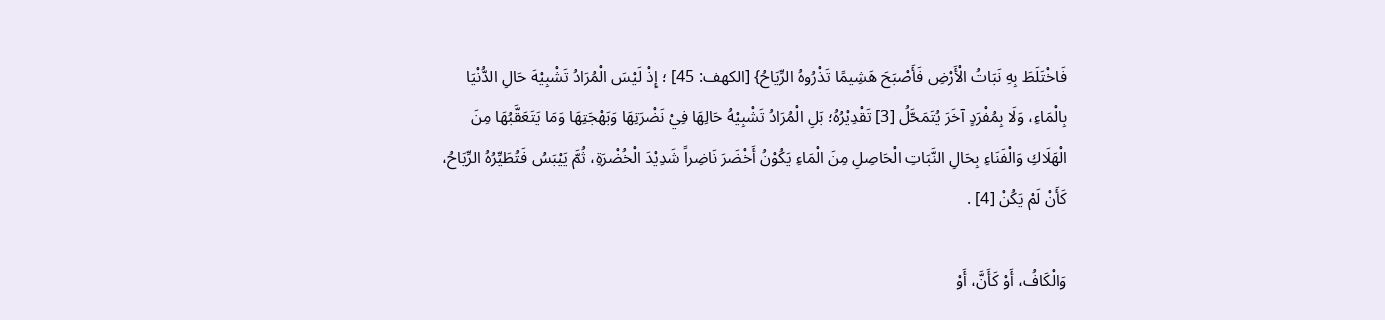فَاخْتَلَطَ بِهِ نَبَاتُ الْأَرْضِ فَأَصْبَحَ هَشِيمًا تَذْرُوهُ الرِّيَاحُ} [الكهف: 45] ؛ إِذْ لَيْسَ الْمُرَادُ تَشْبِيْهَ حَالِ الدُّنْيَا بِالْمَاءِ، وَلَا بِمُفْرَدٍ آخَرَ يُتَمَحَّلُ [3] تَقْدِيْرُهُ؛ بَلِ الْمُرَادُ تَشْبِيْهُ حَالِهَا فِيْ نَضْرَتِهَا وَبَهْجَتِهَا وَمَا يَتَعَقَّبُهَا مِنَ الْهَلَاكِ وَالْفَنَاءِ بِحَالِ النَّبَاتِ الْحَاصِلِ مِنَ الْمَاءِ يَكُوْنُ أَخْضَرَ نَاضِراً شَدِيْدَ الْخُضْرَةِ، ثُمَّ يَيْبَسُ فَتُطَيِّرُهُ الرِّيَاحُ، كَأَنْ لَمْ يَكُنْ [4] .

وَالْكَافُ، أَوْ كَأَنَّ، أَوْ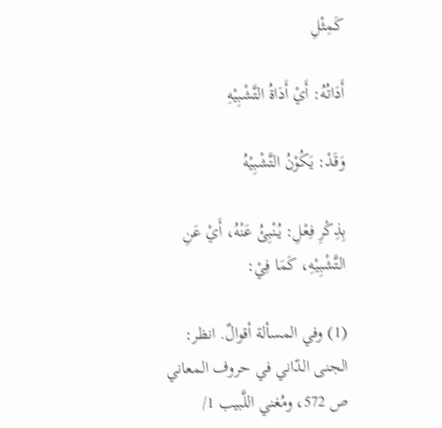كَمِثْلِ

أَدَاتُهُ: أَيْ أَدَاةُ التَّشْبِيْهِ

وَقَدْ: يَكُوْنُ التَّشْبِيْهُ

بِذِكْرِ فِعْلِ: يُنْبِئُ عَنْهُ، أَيْ عَنِ التَّشْبِيْهِ، كَمَا فِيْ:

(1) وفي المسألة أقوالٌ. انظر: الجنى الدّاني في حروف المعاني ص 572، ومُغني اللَّبيب 1/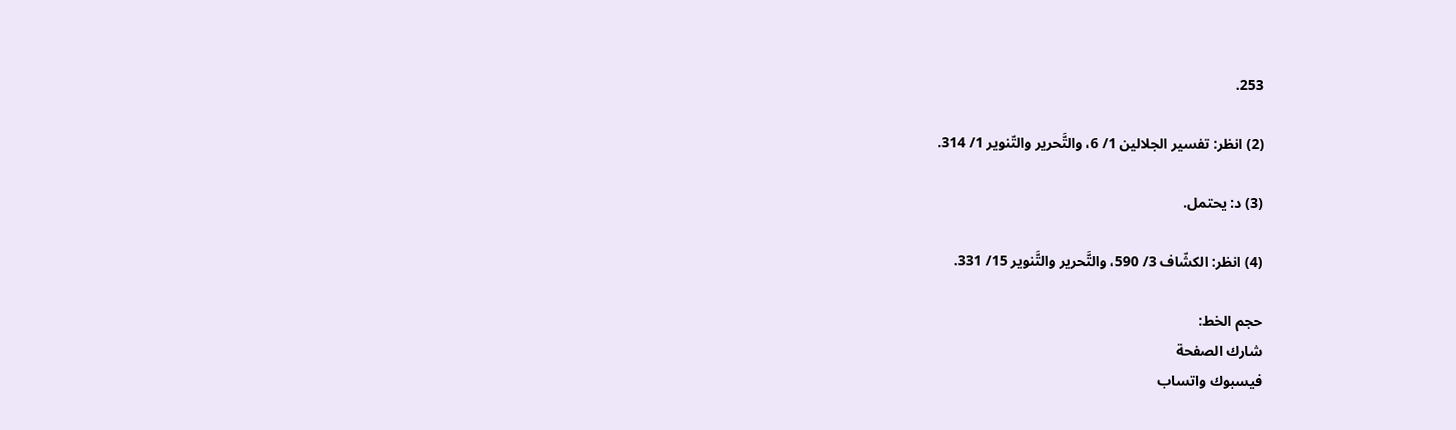253.

(2) انظر: تفسير الجلالين 1/ 6، والتَّحرير والتّنوير 1/ 314.

(3) د: يحتمل.

(4) انظر: الكشّاف 3/ 590، والتَّحرير والتَّنوير 15/ 331.

حجم الخط:
شارك الصفحة
فيسبوك واتساب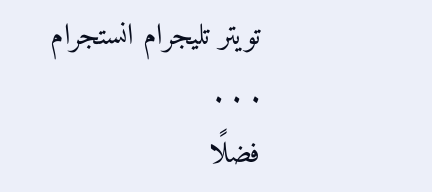تويتر تليجرام انستجرام
. . .
فضلًا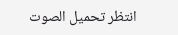انتظر تحميل الصوت